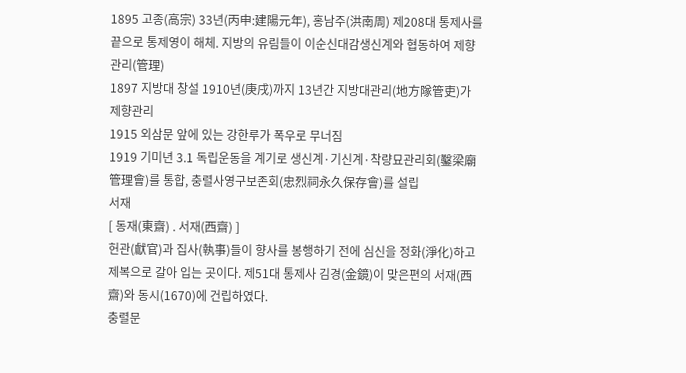1895 고종(高宗) 33년(丙申:建陽元年), 홍남주(洪南周) 제208대 통제사를 끝으로 통제영이 해체. 지방의 유림들이 이순신대감생신계와 협동하여 제향관리(管理)
1897 지방대 창설 1910년(庚戌)까지 13년간 지방대관리(地方隊管吏)가 제향관리
1915 외삼문 앞에 있는 강한루가 폭우로 무너짐
1919 기미년 3.1 독립운동을 계기로 생신계·기신계·착량묘관리회(鑿梁廟管理會)를 통합, 충렬사영구보존회(忠烈祠永久保存會)를 설립
서재
[ 동재(東齋) . 서재(西齋) ]
헌관(獻官)과 집사(執事)들이 향사를 봉행하기 전에 심신을 정화(淨化)하고 제복으로 갈아 입는 곳이다. 제51대 통제사 김경(金鏡)이 맞은편의 서재(西齋)와 동시(1670)에 건립하였다.
충렬문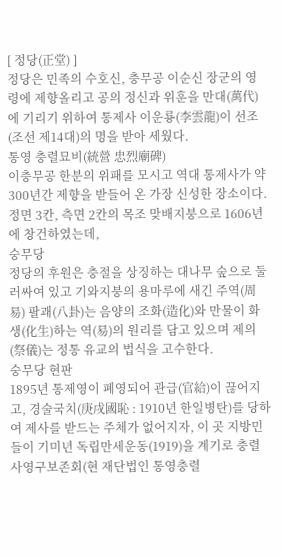[ 정당(正堂) ]
정당은 민족의 수호신, 충무공 이순신 장군의 영령에 제향올리고 공의 정신과 위훈을 만대(萬代)에 기리기 위하여 통제사 이운룡(李雲龍)이 선조(조선 제14대)의 명을 받아 세웠다.
통영 충렬묘비(統營 忠烈廟碑)
이충무공 한분의 위패를 모시고 역대 통제사가 약 300년간 제향을 받들어 온 가장 신성한 장소이다. 정면 3칸, 측면 2칸의 목조 맞배지붕으로 1606년에 창건하였는데,
숭무당
정당의 후원은 충절을 상징하는 대나무 숲으로 둘러싸여 있고 기와지붕의 용마루에 새긴 주역(周易) 팔괘(八卦)는 음양의 조화(造化)와 만물이 화생(化生)하는 역(易)의 원리를 담고 있으며 제의(祭儀)는 정통 유교의 법식을 고수한다.
숭무당 현판
1895년 통제영이 폐영되어 관급(官給)이 끊어지고, 경술국치(庚戌國恥 : 1910년 한일병탄)를 당하여 제사를 받드는 주체가 없어지자, 이 곳 지방민들이 기미년 독립만세운동(1919)을 계기로 충렬사영구보존회(현 재단법인 통영충렬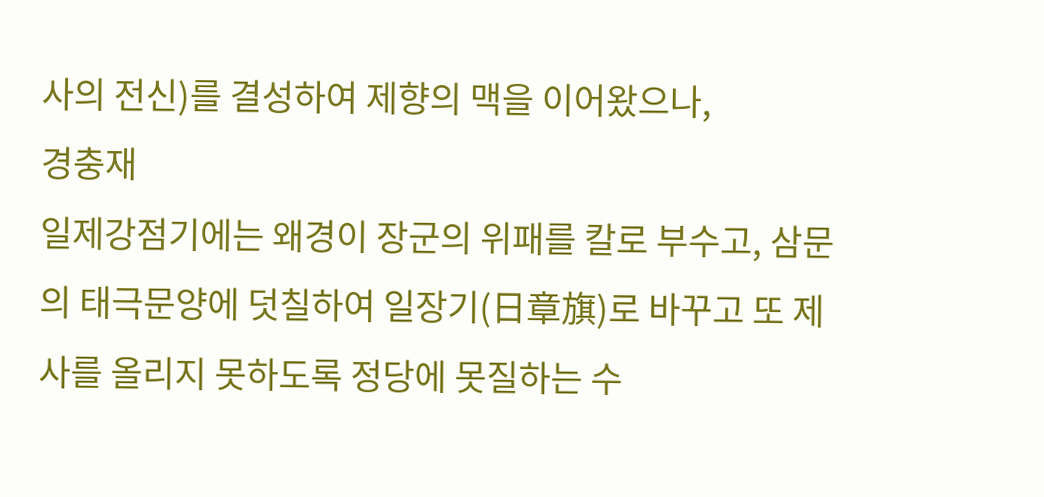사의 전신)를 결성하여 제향의 맥을 이어왔으나,
경충재
일제강점기에는 왜경이 장군의 위패를 칼로 부수고, 삼문의 태극문양에 덧칠하여 일장기(日章旗)로 바꾸고 또 제사를 올리지 못하도록 정당에 못질하는 수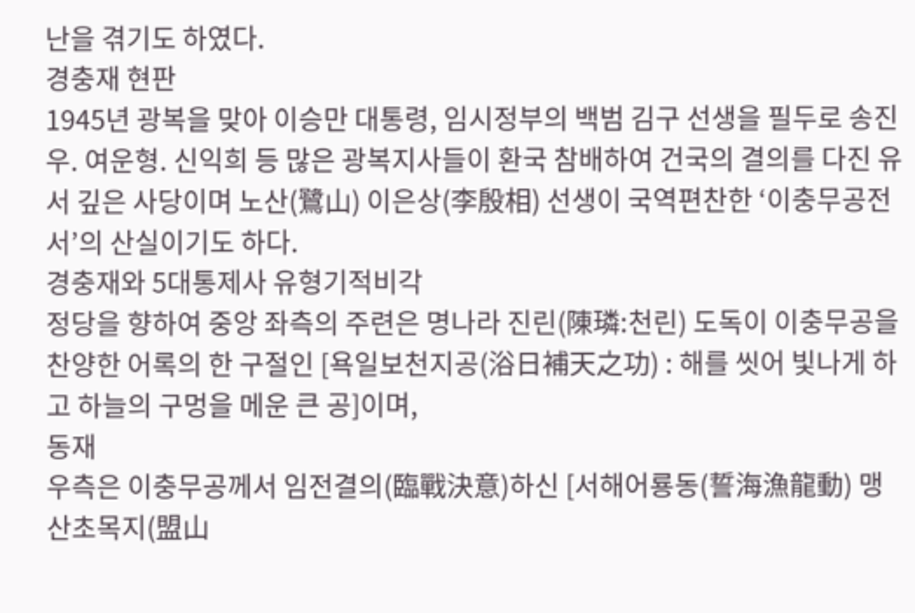난을 겪기도 하였다.
경충재 현판
1945년 광복을 맞아 이승만 대통령, 임시정부의 백범 김구 선생을 필두로 송진우. 여운형. 신익희 등 많은 광복지사들이 환국 참배하여 건국의 결의를 다진 유서 깊은 사당이며 노산(鷺山) 이은상(李殷相) 선생이 국역편찬한 ‘이충무공전서’의 산실이기도 하다.
경충재와 5대통제사 유형기적비각
정당을 향하여 중앙 좌측의 주련은 명나라 진린(陳璘:천린) 도독이 이충무공을 찬양한 어록의 한 구절인 [욕일보천지공(浴日補天之功) : 해를 씻어 빛나게 하고 하늘의 구멍을 메운 큰 공]이며,
동재
우측은 이충무공께서 임전결의(臨戰決意)하신 [서해어룡동(誓海漁龍動) 맹산초목지(盟山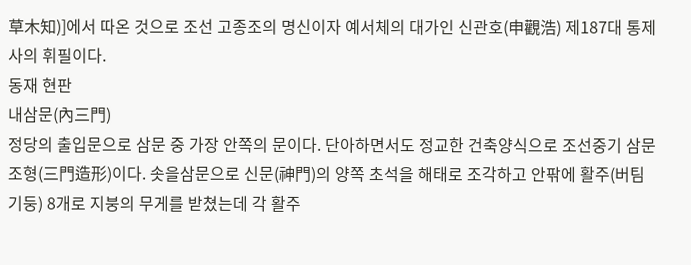草木知)]에서 따온 것으로 조선 고종조의 명신이자 예서체의 대가인 신관호(申觀浩) 제187대 통제사의 휘필이다.
동재 현판
내삼문(內三門)
정당의 출입문으로 삼문 중 가장 안쪽의 문이다. 단아하면서도 정교한 건축양식으로 조선중기 삼문조형(三門造形)이다. 솟을삼문으로 신문(神門)의 양쪽 초석을 해태로 조각하고 안팎에 활주(버팀기둥) 8개로 지붕의 무게를 받쳤는데 각 활주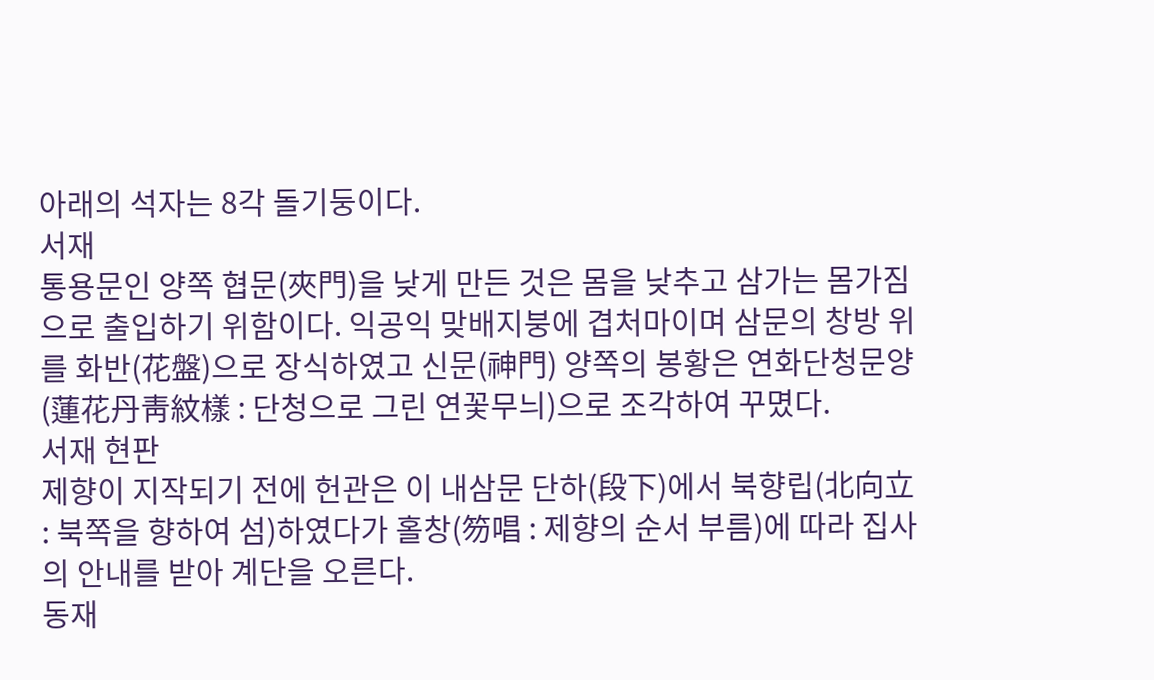아래의 석자는 8각 돌기둥이다.
서재
통용문인 양쪽 협문(夾門)을 낮게 만든 것은 몸을 낮추고 삼가는 몸가짐으로 출입하기 위함이다. 익공익 맞배지붕에 겹처마이며 삼문의 창방 위를 화반(花盤)으로 장식하였고 신문(神門) 양쪽의 봉황은 연화단청문양(蓮花丹靑紋樣 : 단청으로 그린 연꽃무늬)으로 조각하여 꾸몄다.
서재 현판
제향이 지작되기 전에 헌관은 이 내삼문 단하(段下)에서 북향립(北向立 : 북쪽을 향하여 섬)하였다가 홀창(笏唱 : 제향의 순서 부름)에 따라 집사의 안내를 받아 계단을 오른다.
동재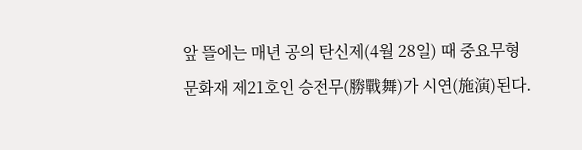앞 뜰에는 매년 공의 탄신제(4월 28일) 때 중요무형문화재 제21호인 승전무(勝戰舞)가 시연(施演)된다.